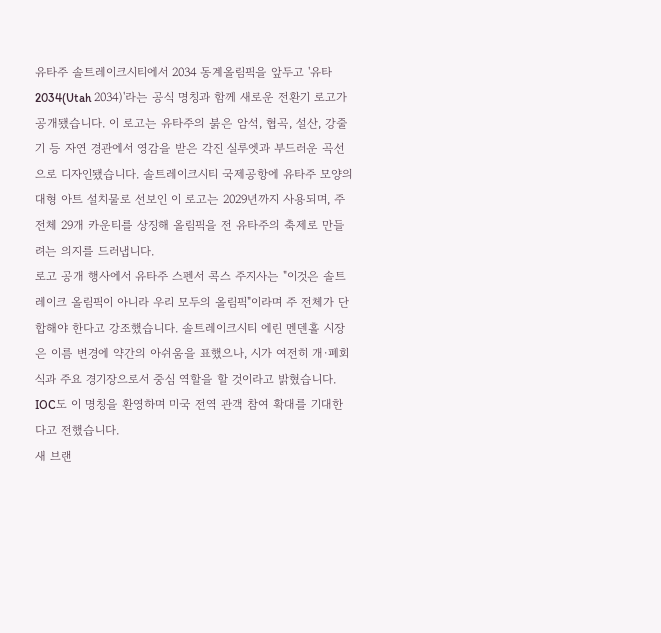유타주 솔트레이크시티에서 2034 동계올림픽을 앞두고 '유타 2034(Utah 2034)'라는 공식 명칭과 함께 새로운 전환기 로고가 공개됐습니다. 이 로고는 유타주의 붉은 암석, 협곡, 설산, 강줄기 등 자연 경관에서 영감을 받은 각진 실루엣과 부드러운 곡선으로 디자인됐습니다. 솔트레이크시티 국제공항에 유타주 모양의 대형 아트 설치물로 선보인 이 로고는 2029년까지 사용되며, 주 전체 29개 카운티를 상징해 올림픽을 전 유타주의 축제로 만들려는 의지를 드러냅니다.
로고 공개 행사에서 유타주 스펜서 콕스 주지사는 "이것은 솔트레이크 올림픽이 아니라 우리 모두의 올림픽"이라며 주 전체가 단합해야 한다고 강조했습니다. 솔트레이크시티 에린 멘덴홀 시장은 이름 변경에 약간의 아쉬움을 표했으나, 시가 여전히 개·폐회식과 주요 경기장으로서 중심 역할을 할 것이라고 밝혔습니다. IOC도 이 명칭을 환영하며 미국 전역 관객 참여 확대를 기대한다고 전했습니다.
새 브랜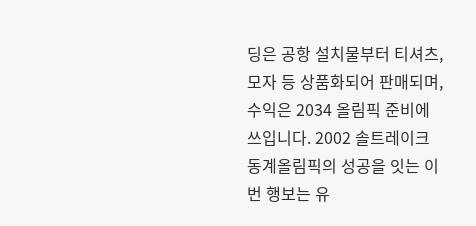딩은 공항 설치물부터 티셔츠, 모자 등 상품화되어 판매되며, 수익은 2034 올림픽 준비에 쓰입니다. 2002 솔트레이크 동계올림픽의 성공을 잇는 이번 행보는 유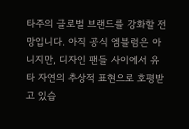타주의 글로벌 브랜드를 강화할 전망입니다. 아직 공식 엠블럼은 아니지만, 디자인 팬들 사이에서 유타 자연의 추상적 표현으로 호평받고 있습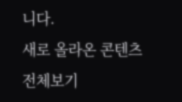니다.
새로 올라온 콘텐츠
전체보기